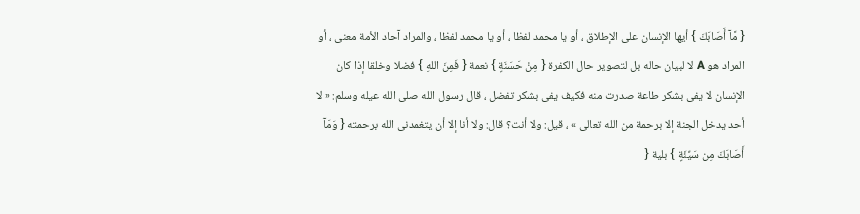{ مَّآ أَصَابَكَ } أيها الإنسان على الإطلاق ، أو يا محمد لفظا ، أو يا محمد لفظا ، والمراد آحاد الأمة معنى ، أو المراد هو A لا لبيان حاله بل لتصوير حال الكفرة { مِنْ حَسَنَةٍ } نعمة { فَمِنَ اللهِ } فضلا وخلقا إذا كان الإنسان لا يفى بشكر طاعة صدرت منه فكيف يفى بشكر تفضل ، قال رسول الله صلى الله عيله وسلم: « لا أحد يدخل الجنة إلا برحمة من الله تعالى » ، قيل: ولا أنت؟ قال: ولا أنا إلا أن يتغمدنى الله برحمته { وَمَآ أَصَابَكَ مِن سَيِّئَةٍ } بلية {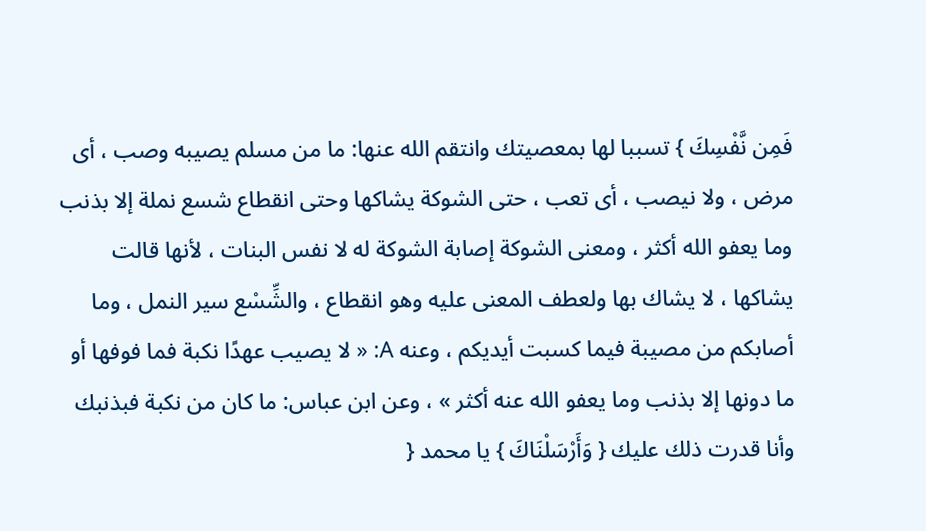فَمِن نَّفْسِكَ } تسببا لها بمعصيتك وانتقم الله عنها: ما من مسلم يصيبه وصب ، أى مرض ، ولا نيصب ، أى تعب ، حتى الشوكة يشاكها وحتى انقطاع شسع نملة إلا بذنب وما يعفو الله أكثر ، ومعنى الشوكة إصابة الشوكة له لا نفس البنات ، لأنها قالت يشاكها ، لا يشاك بها ولعطف المعنى عليه وهو انقطاع ، والشِّسْع سير النمل ، وما أصابكم من مصيبة فيما كسبت أيديكم ، وعنه A: « لا يصيب عهدًا نكبة فما فوفها أو ما دونها إلا بذنب وما يعفو الله عنه أكثر » ، وعن ابن عباس: ما كان من نكبة فبذنبك وأنا قدرت ذلك عليك { وَأَرْسَلْنَاكَ } يا محمد {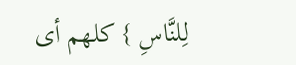لِلنَّاسِ } كلهم أى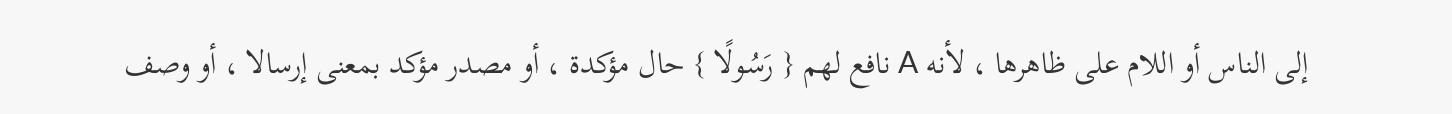إلى الناس أو اللام على ظاهرها ، لأنه A نافع لهم { رَسُولًا } حال مؤكدة ، أو مصدر مؤكد بمعنى إرسالا ، أو وصف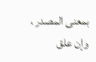بمعنى المصدر ، وإن علق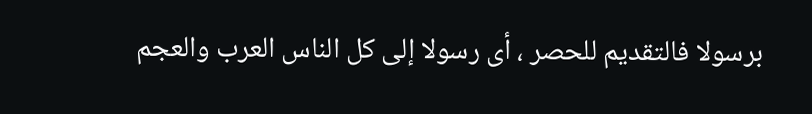برسولا فالتقديم للحصر ، أى رسولا إلى كل الناس العرب والعجم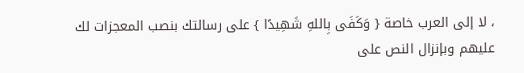، لا إلى العرب خاصة { وَكَفَى بِاللهِ شَهِيدًا } على رسالتك بنصب المعجزات لك عليهم وبإنزال النص على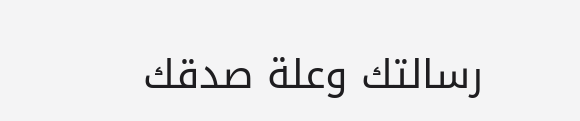رسالتك وعلة صدقك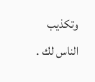وتكذيب الناس لك .